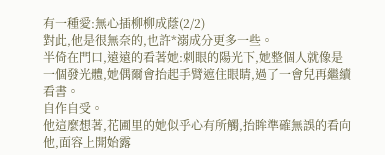有一種愛:無心插柳柳成蔭(2/2)
對此,他是很無奈的,也許*溺成分更多一些。
半倚在門口,遠遠的看著她:刺眼的陽光下,她整個人就像是一個發光體,她偶爾會抬起手臂遮住眼睛,過了一會兒再繼續看書。
自作自受。
他這麼想著,花圃里的她似乎心有所觸,抬眸準確無誤的看向他,面容上開始露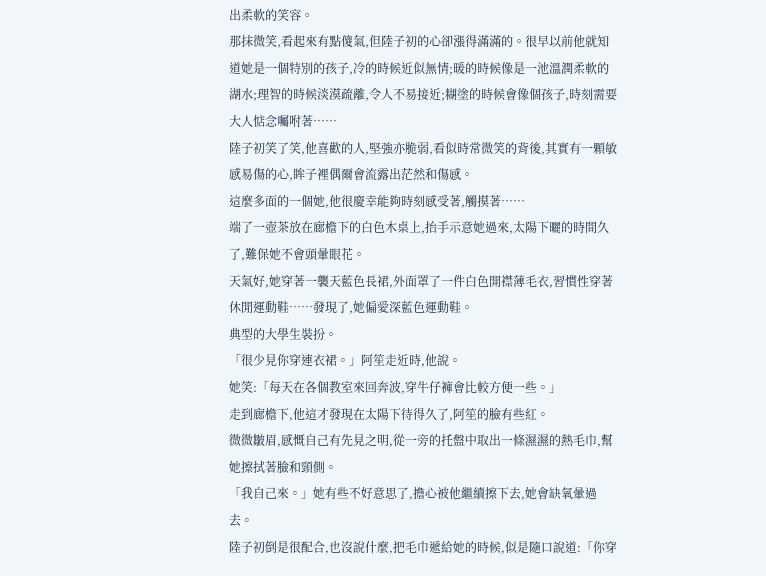出柔軟的笑容。
那抹微笑,看起來有點傻氣,但陸子初的心卻漲得滿滿的。很早以前他就知道她是一個特別的孩子,冷的時候近似無情;暖的時候像是一池溫潤柔軟的湖水;理智的時候淡漠疏離,令人不易接近;糊塗的時候會像個孩子,時刻需要大人惦念囑咐著……
陸子初笑了笑,他喜歡的人,堅強亦脆弱,看似時常微笑的背後,其實有一顆敏感易傷的心,眸子裡偶爾會流露出茫然和傷感。
這麼多面的一個她,他很慶幸能夠時刻感受著,觸摸著……
端了一壺茶放在廊檐下的白色木桌上,抬手示意她過來,太陽下曬的時間久了,難保她不會頭暈眼花。
天氣好,她穿著一襲天藍色長裙,外面罩了一件白色開襟薄毛衣,習慣性穿著休閒運動鞋……發現了,她偏愛深藍色運動鞋。
典型的大學生裝扮。
「很少見你穿連衣裙。」阿笙走近時,他說。
她笑:「每天在各個教室來回奔波,穿牛仔褲會比較方便一些。」
走到廊檐下,他這才發現在太陽下待得久了,阿笙的臉有些紅。
微微皺眉,感慨自己有先見之明,從一旁的托盤中取出一條濕濕的熱毛巾,幫她擦拭著臉和頸側。
「我自己來。」她有些不好意思了,擔心被他繼續擦下去,她會缺氧暈過去。
陸子初倒是很配合,也沒說什麼,把毛巾遞給她的時候,似是隨口說道:「你穿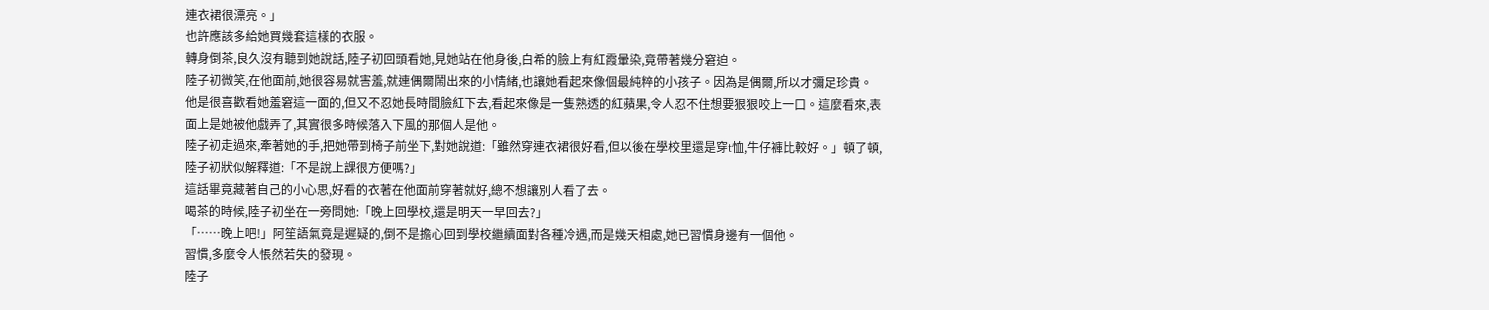連衣裙很漂亮。」
也許應該多給她買幾套這樣的衣服。
轉身倒茶,良久沒有聽到她說話,陸子初回頭看她,見她站在他身後,白希的臉上有紅霞暈染,竟帶著幾分窘迫。
陸子初微笑,在他面前,她很容易就害羞,就連偶爾鬧出來的小情緒,也讓她看起來像個最純粹的小孩子。因為是偶爾,所以才彌足珍貴。
他是很喜歡看她羞窘這一面的,但又不忍她長時間臉紅下去,看起來像是一隻熟透的紅蘋果,令人忍不住想要狠狠咬上一口。這麼看來,表面上是她被他戲弄了,其實很多時候落入下風的那個人是他。
陸子初走過來,牽著她的手,把她帶到椅子前坐下,對她說道:「雖然穿連衣裙很好看,但以後在學校里還是穿t恤,牛仔褲比較好。」頓了頓,陸子初狀似解釋道:「不是說上課很方便嗎?」
這話畢竟藏著自己的小心思,好看的衣著在他面前穿著就好,總不想讓別人看了去。
喝茶的時候,陸子初坐在一旁問她:「晚上回學校,還是明天一早回去?」
「……晚上吧!」阿笙語氣竟是遲疑的,倒不是擔心回到學校繼續面對各種冷遇,而是幾天相處,她已習慣身邊有一個他。
習慣,多麼令人悵然若失的發現。
陸子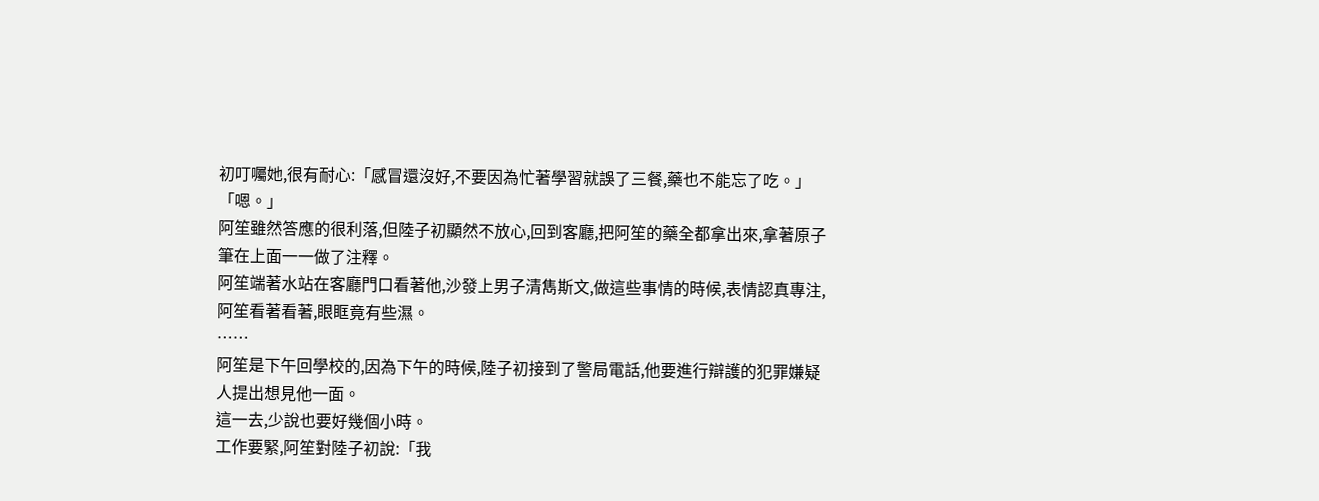初叮囑她,很有耐心:「感冒還沒好,不要因為忙著學習就誤了三餐,藥也不能忘了吃。」
「嗯。」
阿笙雖然答應的很利落,但陸子初顯然不放心,回到客廳,把阿笙的藥全都拿出來,拿著原子筆在上面一一做了注釋。
阿笙端著水站在客廳門口看著他,沙發上男子清雋斯文,做這些事情的時候,表情認真專注,阿笙看著看著,眼眶竟有些濕。
……
阿笙是下午回學校的,因為下午的時候,陸子初接到了警局電話,他要進行辯護的犯罪嫌疑人提出想見他一面。
這一去,少說也要好幾個小時。
工作要緊,阿笙對陸子初說:「我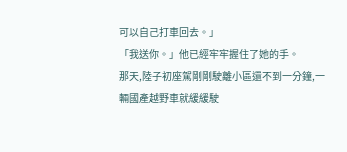可以自己打車回去。」
「我送你。」他已經牢牢握住了她的手。
那天,陸子初座駕剛剛駛離小區還不到一分鐘,一輛國產越野車就緩緩駛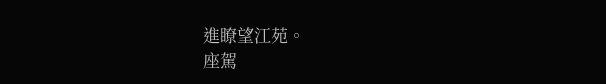進瞭望江苑。
座駕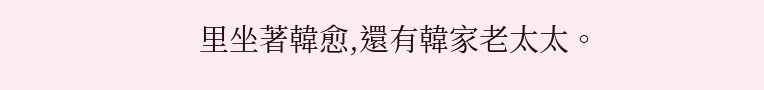里坐著韓愈,還有韓家老太太。